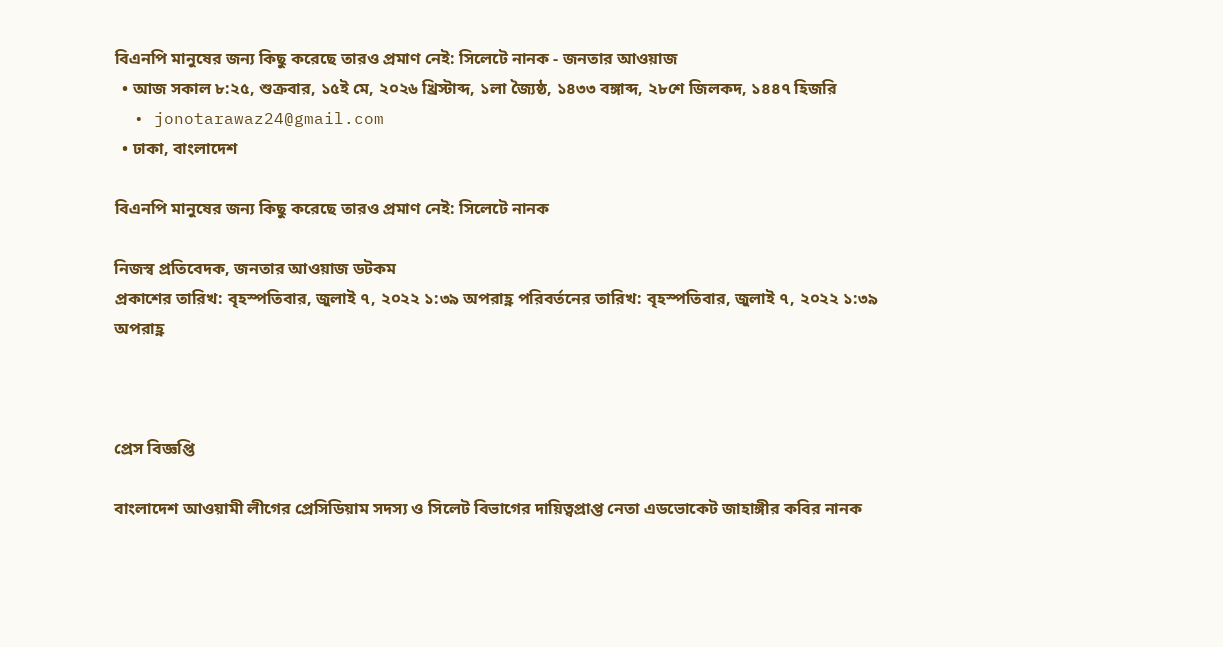বিএনপি মানুষের জন্য কিছু করেছে তারও প্রমাণ নেই: সিলেটে নানক - জনতার আওয়াজ
  • আজ সকাল ৮:২৫, শুক্রবার, ১৫ই মে, ২০২৬ খ্রিস্টাব্দ, ১লা জ্যৈষ্ঠ, ১৪৩৩ বঙ্গাব্দ, ২৮শে জিলকদ, ১৪৪৭ হিজরি
  • jonotarawaz24@gmail.com
  • ঢাকা, বাংলাদেশ

বিএনপি মানুষের জন্য কিছু করেছে তারও প্রমাণ নেই: সিলেটে নানক

নিজস্ব প্রতিবেদক, জনতার আওয়াজ ডটকম
প্রকাশের তারিখ: বৃহস্পতিবার, জুলাই ৭, ২০২২ ১:৩৯ অপরাহ্ণ পরিবর্তনের তারিখ: বৃহস্পতিবার, জুলাই ৭, ২০২২ ১:৩৯ অপরাহ্ণ



প্রেস বিজ্ঞপ্তি

বাংলাদেশ আওয়ামী লীগের প্রেসিডিয়াম সদস্য ও সিলেট বিভাগের দায়িত্বপ্রাপ্ত নেতা এডভোকেট জাহাঙ্গীর কবির নানক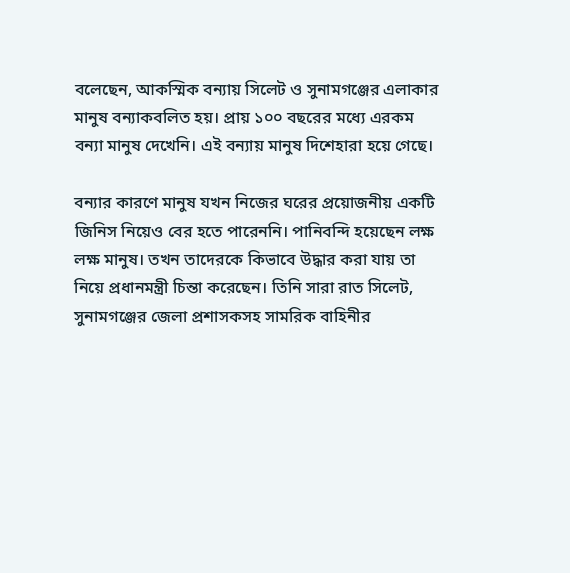বলেছেন, আকস্মিক বন্যায় সিলেট ও সুনামগঞ্জের এলাকার মানুষ বন্যাকবলিত হয়। প্রায় ১০০ বছরের মধ্যে এরকম বন্যা মানুষ দেখেনি। এই বন্যায় মানুষ দিশেহারা হয়ে গেছে।

বন্যার কারণে মানুষ যখন নিজের ঘরের প্রয়োজনীয় একটি জিনিস নিয়েও বের হতে পারেননি। পানিবন্দি হয়েছেন লক্ষ লক্ষ মানুষ। তখন তাদেরকে কিভাবে উদ্ধার করা যায় তা নিয়ে প্রধানমন্ত্রী চিন্তা করেছেন। তিনি সারা রাত সিলেট, সুনামগঞ্জের জেলা প্রশাসকসহ সামরিক বাহিনীর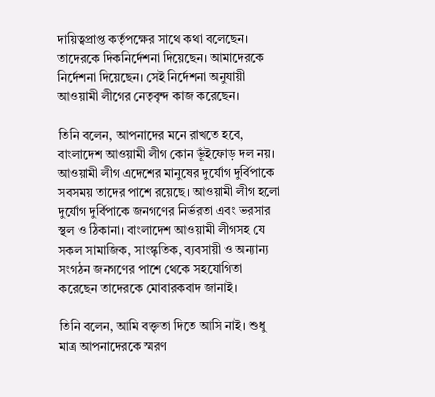দায়িত্বপ্রাপ্ত কর্তৃপক্ষের সাথে কথা বলেছেন। তাদেরকে দিকনির্দেশনা দিয়েছেন। আমাদেরকে নির্দেশনা দিয়েছেন। সেই নির্দেশনা অনুযায়ী আওয়ামী লীগের নেতৃবৃন্দ কাজ করেছেন।

তিনি বলেন, আপনাদের মনে রাখতে হবে, বাংলাদেশ আওয়ামী লীগ কোন ভূঁইফোড় দল নয়। আওয়ামী লীগ এদেশের মানুষের দুর্যোগ দুর্বিপাকে সবসময় তাদের পাশে রয়েছে। আওয়ামী লীগ হলো দুর্যোগ দুর্বিপাকে জনগণের নির্ভরতা এবং ভরসার স্থল ও ঠিকানা। বাংলাদেশ আওয়ামী লীগসহ যে সকল সামাজিক, সাংস্কৃতিক, ব্যবসায়ী ও অন্যান্য সংগঠন জনগণের পাশে থেকে সহযোগিতা করেছেন তাদেরকে মোবারকবাদ জানাই।

তিনি বলেন, আমি বক্তৃতা দিতে আসি নাই। শুধু মাত্র আপনাদেরকে স্মরণ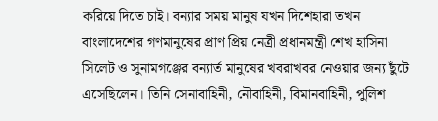করিয়ে দিতে চাই। বন্যার সময় মানুষ যখন দিশেহারা তখন বাংলাদেশের গণমানুষের প্রাণ প্রিয় নেত্রী প্রধানমন্ত্রী শেখ হাসিনা সিলেট ও সুনামগঞ্জের বন্যার্ত মানুষের খবরাখবর নেওয়ার জন্য ছুঁটে এসেছিলেন। তিনি সেনাবাহিনী, নৌবাহিনী, বিমানবাহিনী, পুলিশ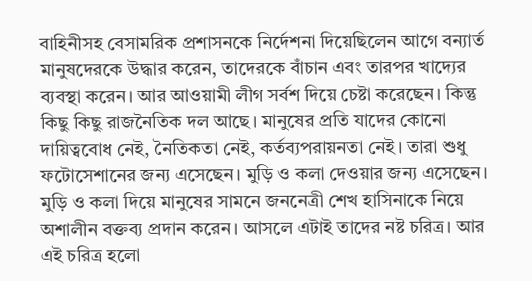বাহিনীসহ বেসামরিক প্রশাসনকে নির্দেশনা দিয়েছিলেন আগে বন্যার্ত মানুষদেরকে উদ্ধার করেন, তাদেরকে বাঁচান এবং তারপর খাদ্যের ব্যবস্থা করেন। আর আওয়ামী লীগ সর্বশ দিয়ে চেষ্টা করেছেন। কিন্তু কিছু কিছু রাজনৈতিক দল আছে। মানুষের প্রতি যাদের কোনো দায়িত্ববোধ নেই, নৈতিকতা নেই, কর্তব্যপরায়নতা নেই। তারা শুধু ফটোসেশানের জন্য এসেছেন। মুড়ি ও কলা দেওয়ার জন্য এসেছেন। মুড়ি ও কলা দিয়ে মানুষের সামনে জননেত্রী শেখ হাসিনাকে নিয়ে অশালীন বক্তব্য প্রদান করেন। আসলে এটাই তাদের নষ্ট চরিত্র। আর এই চরিত্র হলো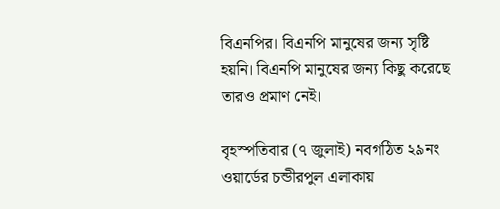বিএনপির। বিএনপি মানুষের জন্য সৃষ্টি হয়নি। বিএনপি মানুষের জন্য কিছু করেছে তারও প্রমাণ নেই।

বৃহস্পতিবার (৭ জুলাই) নবগঠিত ২৯নং ওয়ার্ডের চন্ডীরপুল এলাকায়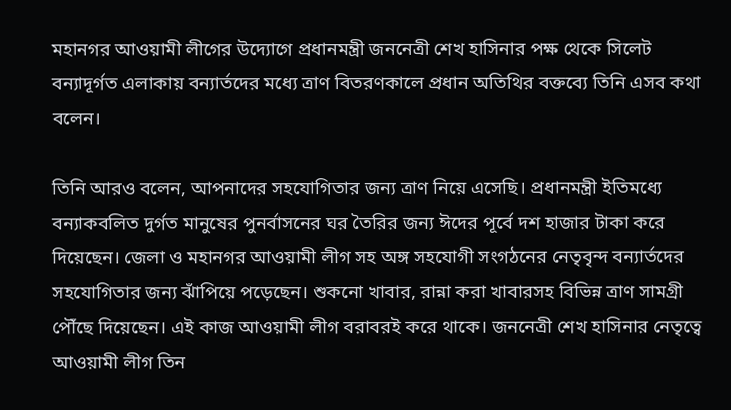মহানগর আওয়ামী লীগের উদ্যোগে প্রধানমন্ত্রী জননেত্রী শেখ হাসিনার পক্ষ থেকে সিলেট বন্যাদূর্গত এলাকায় বন্যার্তদের মধ্যে ত্রাণ বিতরণকালে প্রধান অতিথির বক্তব্যে তিনি এসব কথা বলেন।

তিনি আরও বলেন, আপনাদের সহযোগিতার জন্য ত্রাণ নিয়ে এসেছি। প্রধানমন্ত্রী ইতিমধ্যে বন্যাকবলিত দুর্গত মানুষের পুনর্বাসনের ঘর তৈরির জন্য ঈদের পূর্বে দশ হাজার টাকা করে দিয়েছেন। জেলা ও মহানগর আওয়ামী লীগ সহ অঙ্গ সহযোগী সংগঠনের নেতৃবৃন্দ বন্যার্তদের সহযোগিতার জন্য ঝাঁপিয়ে পড়েছেন। শুকনো খাবার, রান্না করা খাবারসহ বিভিন্ন ত্রাণ সামগ্রী পৌঁছে দিয়েছেন। এই কাজ আওয়ামী লীগ বরাবরই করে থাকে। জননেত্রী শেখ হাসিনার নেতৃত্বে আওয়ামী লীগ তিন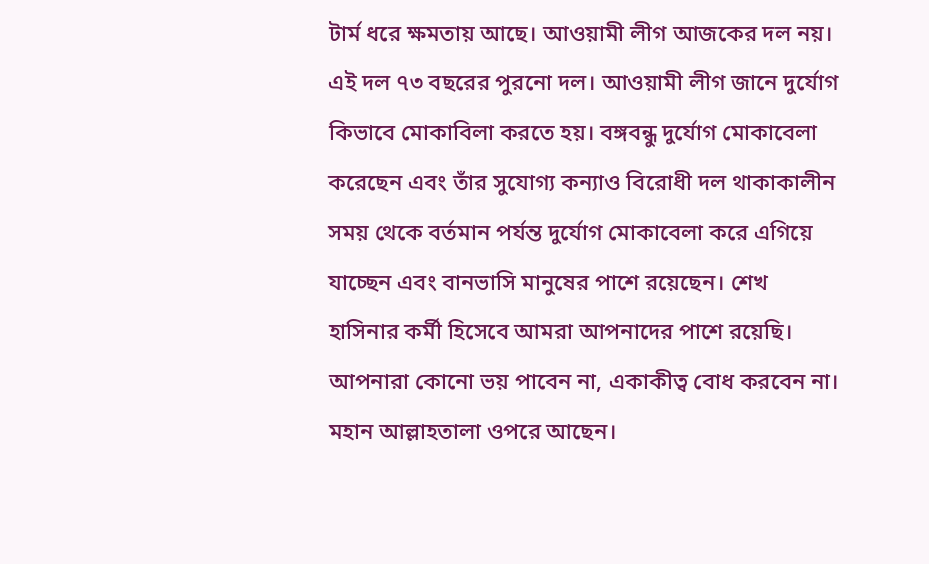টার্ম ধরে ক্ষমতায় আছে। আওয়ামী লীগ আজকের দল নয়। এই দল ৭৩ বছরের পুরনো দল। আওয়ামী লীগ জানে দুর্যোগ কিভাবে মোকাবিলা করতে হয়। বঙ্গবন্ধু দুর্যোগ মোকাবেলা করেছেন এবং তাঁর সুযোগ্য কন্যাও বিরোধী দল থাকাকালীন সময় থেকে বর্তমান পর্যন্ত দুর্যোগ মোকাবেলা করে এগিয়ে যাচ্ছেন এবং বানভাসি মানুষের পাশে রয়েছেন। শেখ হাসিনার কর্মী হিসেবে আমরা আপনাদের পাশে রয়েছি। আপনারা কোনো ভয় পাবেন না, একাকীত্ব বোধ করবেন না। মহান আল্লাহতালা ওপরে আছেন।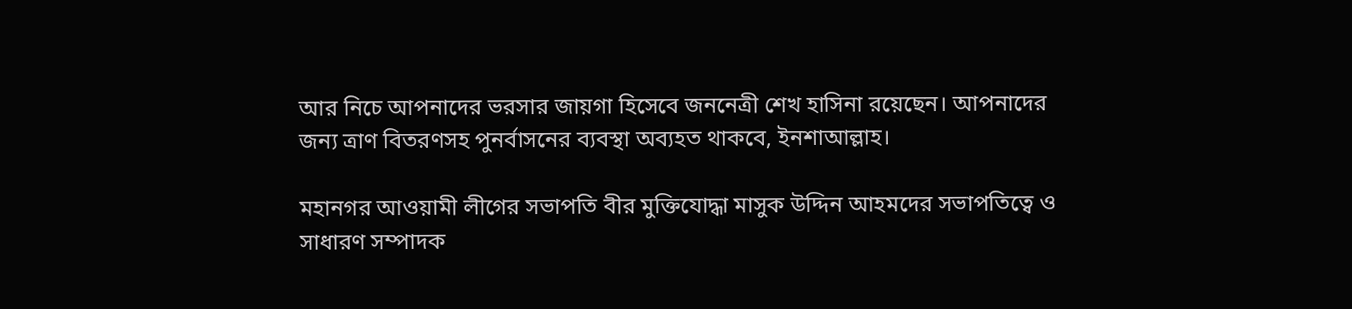আর নিচে আপনাদের ভরসার জায়গা হিসেবে জননেত্রী শেখ হাসিনা রয়েছেন। আপনাদের জন্য ত্রাণ বিতরণসহ পুনর্বাসনের ব্যবস্থা অব্যহত থাকবে, ইনশাআল্লাহ।

মহানগর আওয়ামী লীগের সভাপতি বীর মুক্তিযোদ্ধা মাসুক উদ্দিন আহমদের সভাপতিত্বে ও সাধারণ সম্পাদক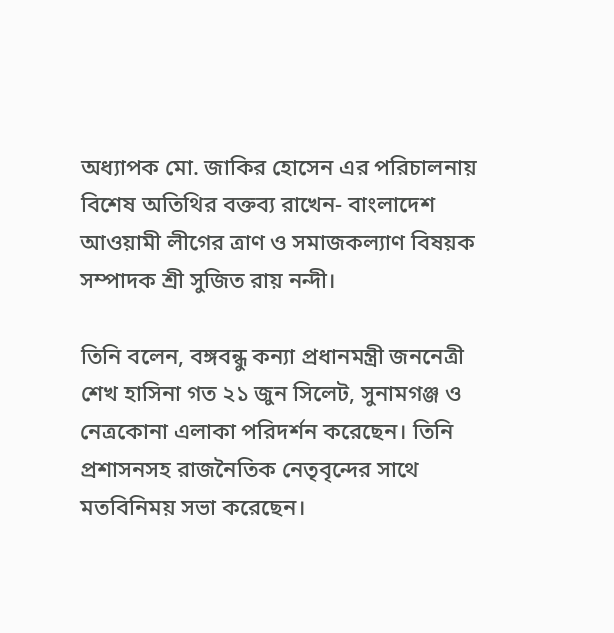অধ্যাপক মো. জাকির হোসেন এর পরিচালনায় বিশেষ অতিথির বক্তব্য রাখেন- বাংলাদেশ আওয়ামী লীগের ত্রাণ ও সমাজকল্যাণ বিষয়ক সম্পাদক শ্রী সুজিত রায় নন্দী।

তিনি বলেন, বঙ্গবন্ধু কন্যা প্রধানমন্ত্রী জননেত্রী শেখ হাসিনা গত ২১ জুন সিলেট, সুনামগঞ্জ ও নেত্রকোনা এলাকা পরিদর্শন করেছেন। তিনি প্রশাসনসহ রাজনৈতিক নেতৃবৃন্দের সাথে মতবিনিময় সভা করেছেন।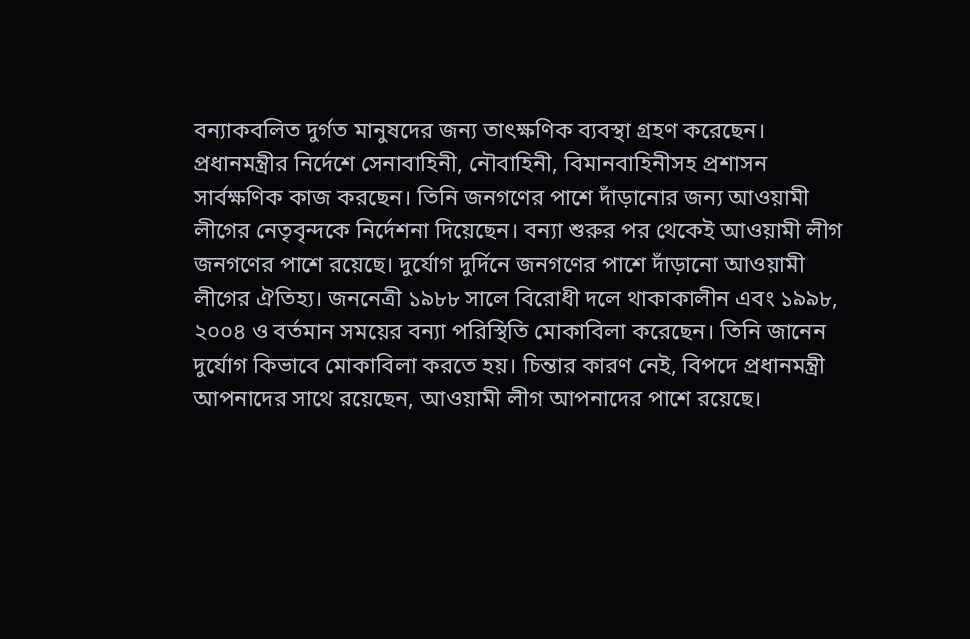বন্যাকবলিত দুর্গত মানুষদের জন্য তাৎক্ষণিক ব্যবস্থা গ্রহণ করেছেন। প্রধানমন্ত্রীর নির্দেশে সেনাবাহিনী, নৌবাহিনী, বিমানবাহিনীসহ প্রশাসন সার্বক্ষণিক কাজ করছেন। তিনি জনগণের পাশে দাঁড়ানোর জন্য আওয়ামী লীগের নেতৃবৃন্দকে নির্দেশনা দিয়েছেন। বন্যা শুরুর পর থেকেই আওয়ামী লীগ জনগণের পাশে রয়েছে। দুর্যোগ দুর্দিনে জনগণের পাশে দাঁড়ানো আওয়ামী লীগের ঐতিহ্য। জননেত্রী ১৯৮৮ সালে বিরোধী দলে থাকাকালীন এবং ১৯৯৮, ২০০৪ ও বর্তমান সময়ের বন্যা পরিস্থিতি মোকাবিলা করেছেন। তিনি জানেন দুর্যোগ কিভাবে মোকাবিলা করতে হয়। চিন্তার কারণ নেই, বিপদে প্রধানমন্ত্রী আপনাদের সাথে রয়েছেন, আওয়ামী লীগ আপনাদের পাশে রয়েছে।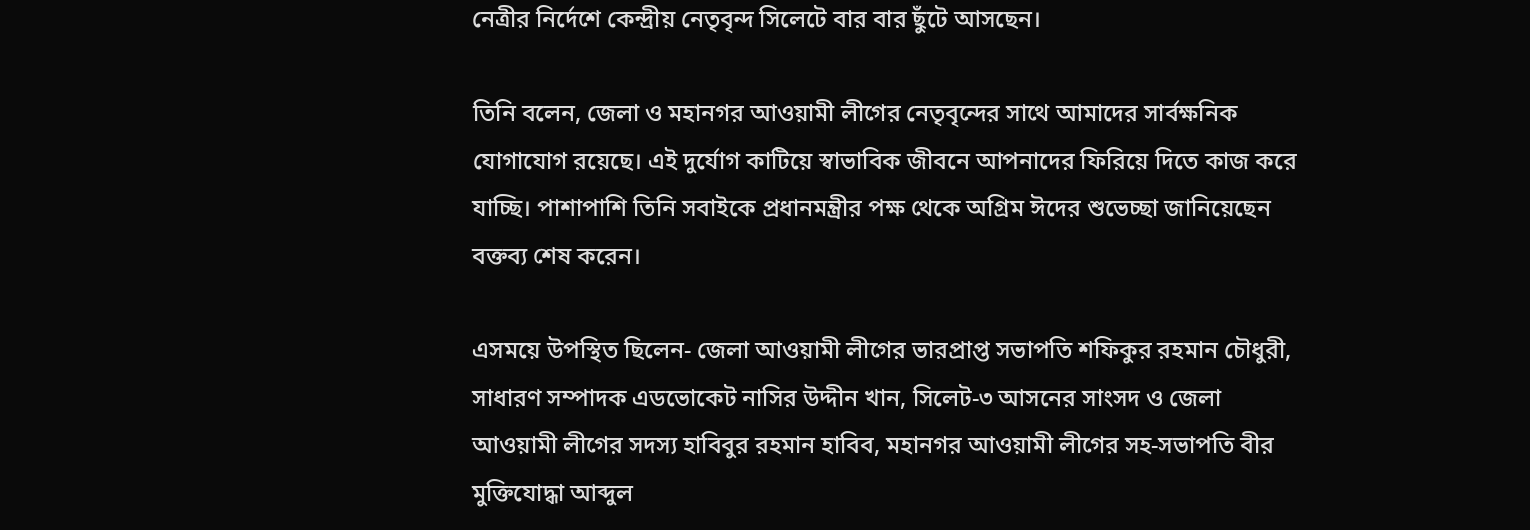নেত্রীর নির্দেশে কেন্দ্রীয় নেতৃবৃন্দ সিলেটে বার বার ছুঁটে আসছেন।

তিনি বলেন, জেলা ও মহানগর আওয়ামী লীগের নেতৃবৃন্দের সাথে আমাদের সার্বক্ষনিক যোগাযোগ রয়েছে। এই দুর্যোগ কাটিয়ে স্বাভাবিক জীবনে আপনাদের ফিরিয়ে দিতে কাজ করে যাচ্ছি। পাশাপাশি তিনি সবাইকে প্রধানমন্ত্রীর পক্ষ থেকে অগ্রিম ঈদের শুভেচ্ছা জানিয়েছেন বক্তব্য শেষ করেন।

এসময়ে উপস্থিত ছিলেন- জেলা আওয়ামী লীগের ভারপ্রাপ্ত সভাপতি শফিকুর রহমান চৌধুরী, সাধারণ সম্পাদক এডভোকেট নাসির উদ্দীন খান, সিলেট-৩ আসনের সাংসদ ও জেলা আওয়ামী লীগের সদস্য হাবিবুর রহমান হাবিব, মহানগর আওয়ামী লীগের সহ-সভাপতি বীর মুক্তিযোদ্ধা আব্দুল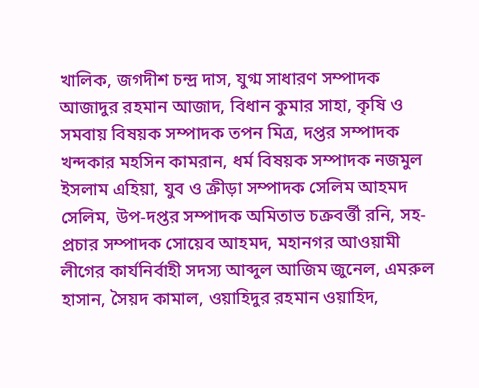খালিক, জগদীশ চন্দ্র দাস, যুগ্ম সাধারণ সম্পাদক আজাদুর রহমান আজাদ, বিধান কুমার সাহা, কৃষি ও সমবায় বিষয়ক সম্পাদক তপন মিত্র, দপ্তর সম্পাদক খন্দকার মহসিন কামরান, ধর্ম বিষয়ক সম্পাদক নজমুল ইসলাম এহিয়া, যুব ও ক্রীড়া সম্পাদক সেলিম আহমদ সেলিম, উপ-দপ্তর সম্পাদক অমিতাভ চক্রবর্ত্তী রনি, সহ-প্রচার সম্পাদক সোয়েব আহমদ, মহানগর আওয়ামী লীগের কার্যনির্বাহী সদস্য আব্দুল আজিম জুনেল, এমরুল হাসান, সৈয়দ কামাল, ওয়াহিদুর রহমান ওয়াহিদ,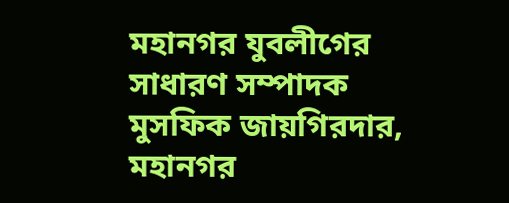মহানগর যুবলীগের সাধারণ সম্পাদক মুসফিক জায়গিরদার, মহানগর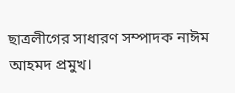ছাত্রলীগের সাধারণ সম্পাদক নাঈম আহমদ প্রমুখ।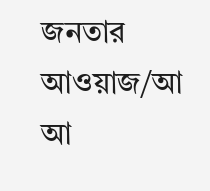জনতার আওয়াজ/আ আ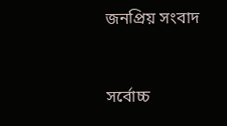জনপ্রিয় সংবাদ



সর্বোচ্চ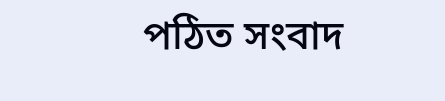পঠিত সংবাদ